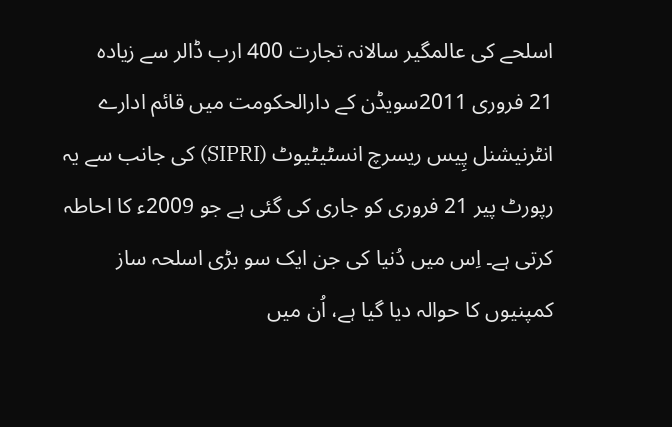اسلحے کی عالمگیر سالانہ تجارت 400 ارب ڈالر سے زیادہ
21 فروری 2011سویڈن کے دارالحکومت میں قائم ادارے انٹرنیشنل پِیس ریسرچ انسٹیٹیوٹ (SIPRI) کی جانب سے یہ رپورٹ پیر 21 فروری کو جاری کی گئی ہے جو 2009ء کا احاطہ کرتی ہے۔ اِس میں دُنیا کی جن ایک سو بڑی اسلحہ ساز کمپنیوں کا حوالہ دیا گیا ہے، اُن میں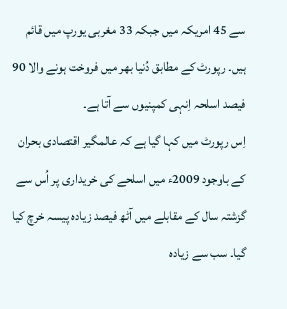سے 45 امریکہ میں جبکہ 33 مغربی یورپ میں قائم ہیں۔ رپورٹ کے مطابق دُنیا بھر میں فروخت ہونے والا 90 فیصد اسلحہ اِنہی کمپنیوں سے آتا ہے۔
اِس رپورٹ میں کہا گیا ہے کہ عالمگیر اقتصادی بحران کے باوجود 2009ء میں اسلحے کی خریداری پر اُس سے گزشتہ سال کے مقابلے میں آٹھ فیصد زیادہ پیسہ خرچ کیا گیا۔ سب سے زیادہ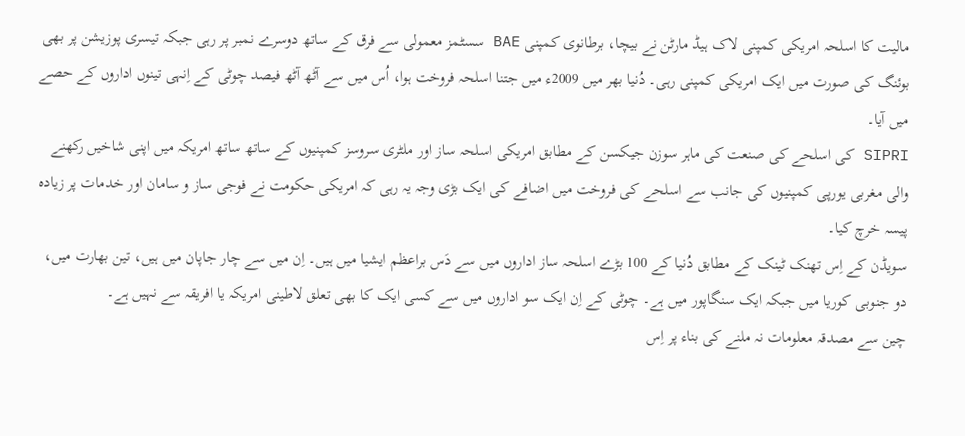مالیت کا اسلحہ امریکی کمپنی لاک ہیڈ مارٹن نے بیچا، برطانوی کمپنی BAE سسٹمز معمولی سے فرق کے ساتھ دوسرے نمبر پر رہی جبکہ تیسری پوزیشن پر بھی بوئنگ کی صورت میں ایک امریکی کمپنی رہی۔ دُنیا بھر میں 2009ء میں جتنا اسلحہ فروخت ہوا، اُس میں سے آٹھ آٹھ فیصد چوٹی کے اِنہی تینوں اداروں کے حصے میں آیا۔
SIPRI کی اسلحے کی صنعت کی ماہر سوزن جیکسن کے مطابق امریکی اسلحہ ساز اور ملٹری سروسز کمپنیوں کے ساتھ ساتھ امریکہ میں اپنی شاخیں رکھنے والی مغربی یورپی کمپنیوں کی جانب سے اسلحے کی فروخت میں اضافے کی ایک بڑی وجہ یہ رہی کہ امریکی حکومت نے فوجی ساز و سامان اور خدمات پر زیادہ پیسہ خرچ کیا۔
سویڈن کے اِس تھنک ٹینک کے مطابق دُنیا کے 100 بڑے اسلحہ ساز اداروں میں سے دَس براعظم ایشیا میں ہیں۔ اِن میں سے چار جاپان میں ہیں، تین بھارت میں، دو جنوبی کوریا میں جبکہ ایک سنگاپور میں ہے۔ چوٹی کے اِن ایک سو اداروں میں سے کسی ایک کا بھی تعلق لاطینی امریکہ یا افریقہ سے نہیں ہے۔
چین سے مصدقہ معلومات نہ ملنے کی بناء پر اِس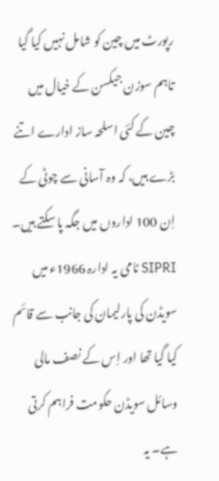رپورٹ میں چین کو شامل نہیں کیا گیا تاہم سوزن جیکسن کے خیال میں چین کے کئی اسلحہ ساز ادارے اتنے بڑے ہیں، کہ وہ آسانی سے چوٹی کے اِن 100 اداروں میں جگہ پا سکتے ہیں۔
SIPRI نامی یہ ادارہ 1966ء میں سویڈن کی پارلیمان کی جانب سے قائم کیا گیا تھا اور اِس کے نصف مالی وسائل سویڈن حکومت فراہم کرتی ہے۔ یہ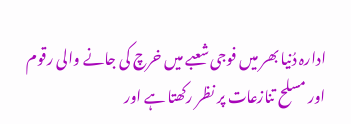ادارہ دُنیا بھر میں فوجی شعبے میں خرچ کی جانے والی رقوم اور مسلح تنازعات پر نظر رکھتا ہے اور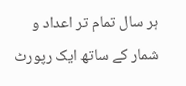ہر سال تمام تر اعداد و شمار کے ساتھ ایک رپورٹ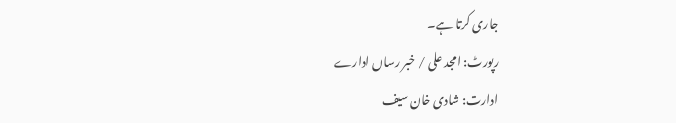جاری کرتا ہے۔
رپورٹ: امجد علی / خبر رساں ادارے
ادارت: شادی خان سیف